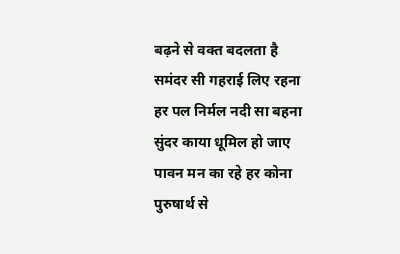बढ़ने से वक्त बदलता है
समंदर सी गहराई लिए रहना
हर पल निर्मल नदी सा बहना
सुंदर काया धूमिल हो जाए
पावन मन का रहे हर कोना
पुरुषार्थ से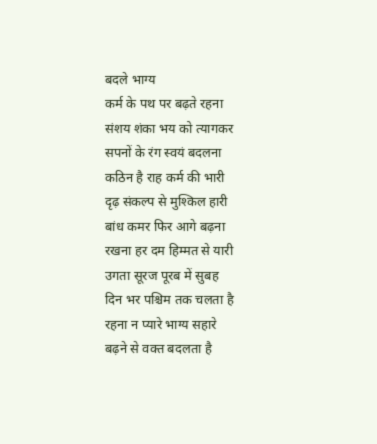बदले भाग्य
कर्म के पथ पर बढ़ते रहना
संशय शंका भय को त्यागकर
सपनों के रंग स्वयं बदलना
कठिन है राह कर्म की भारी
दृढ़ संकल्प से मुश्किल हारी
बांध कमर फिर आगे बढ़ना
रखना हर दम हिम्मत से यारी
उगता सूरज पूरब में सुबह
दिन भर पश्चिम तक चलता है
रहना न प्यारे भाग्य सहारे
बढ़ने से वक्त बदलता है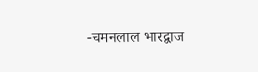-चमनलाल भारद्वाज